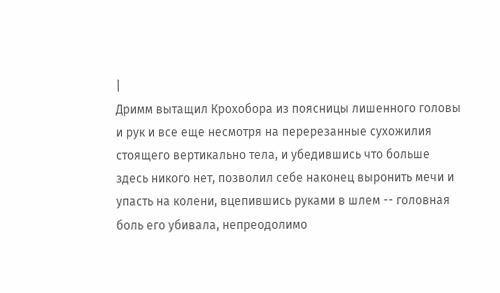|
Дримм вытащил Крохобора из поясницы лишенного головы и рук и все еще несмотря на перерезанные сухожилия стоящего вертикально тела, и убедившись что больше здесь никого нет, позволил себе наконец выронить мечи и упасть на колени, вцепившись руками в шлем -- головная боль его убивала, непреодолимо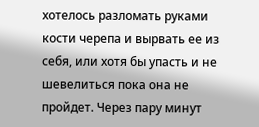хотелось разломать руками кости черепа и вырвать ее из себя, или хотя бы упасть и не шевелиться пока она не пройдет. Через пару минут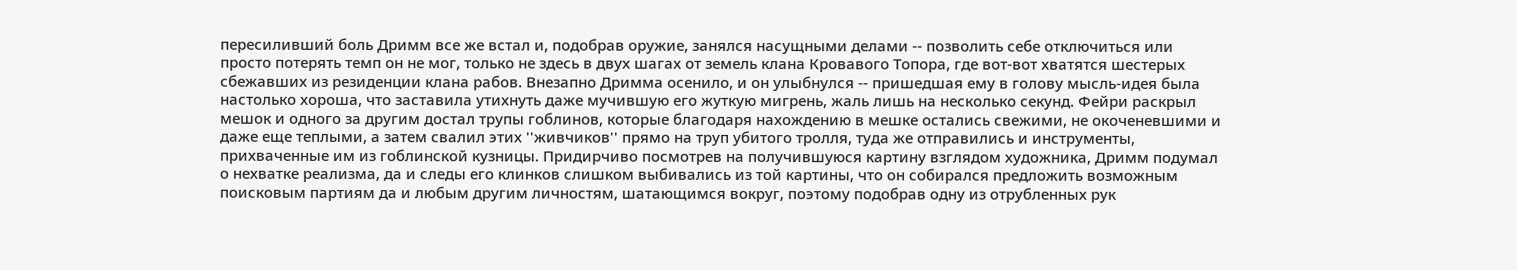пересиливший боль Дримм все же встал и, подобрав оружие, занялся насущными делами -- позволить себе отключиться или просто потерять темп он не мог, только не здесь в двух шагах от земель клана Кровавого Топора, где вот-вот хватятся шестерых сбежавших из резиденции клана рабов. Внезапно Дримма осенило, и он улыбнулся -- пришедшая ему в голову мысль-идея была настолько хороша, что заставила утихнуть даже мучившую его жуткую мигрень, жаль лишь на несколько секунд. Фейри раскрыл мешок и одного за другим достал трупы гоблинов, которые благодаря нахождению в мешке остались свежими, не окоченевшими и даже еще теплыми, а затем свалил этих ''живчиков'' прямо на труп убитого тролля, туда же отправились и инструменты, прихваченные им из гоблинской кузницы. Придирчиво посмотрев на получившуюся картину взглядом художника, Дримм подумал о нехватке реализма, да и следы его клинков слишком выбивались из той картины, что он собирался предложить возможным поисковым партиям да и любым другим личностям, шатающимся вокруг, поэтому подобрав одну из отрубленных рук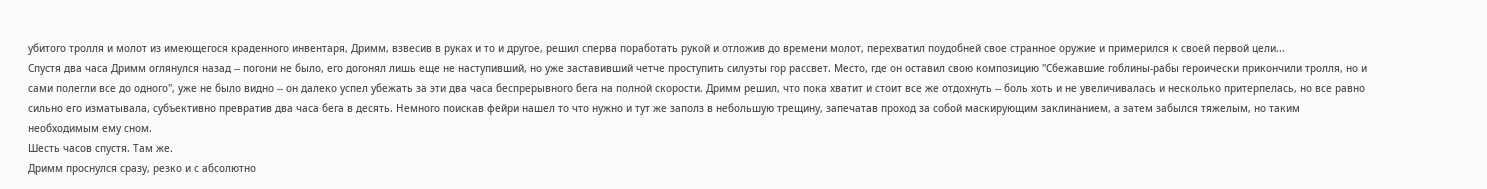убитого тролля и молот из имеющегося краденного инвентаря, Дримм, взвесив в руках и то и другое, решил сперва поработать рукой и отложив до времени молот, перехватил поудобней свое странное оружие и примерился к своей первой цели...
Спустя два часа Дримм оглянулся назад -- погони не было, его догонял лишь еще не наступивший, но уже заставивший четче проступить силуэты гор рассвет. Место, где он оставил свою композицию ''Сбежавшие гоблины-рабы героически прикончили тролля, но и сами полегли все до одного'', уже не было видно -- он далеко успел убежать за эти два часа беспрерывного бега на полной скорости. Дримм решил, что пока хватит и стоит все же отдохнуть -- боль хоть и не увеличивалась и несколько притерпелась, но все равно сильно его изматывала, субъективно превратив два часа бега в десять. Немного поискав фейри нашел то что нужно и тут же заполз в небольшую трещину, запечатав проход за собой маскирующим заклинанием, а затем забылся тяжелым, но таким необходимым ему сном.
Шесть часов спустя. Там же.
Дримм проснулся сразу, резко и с абсолютно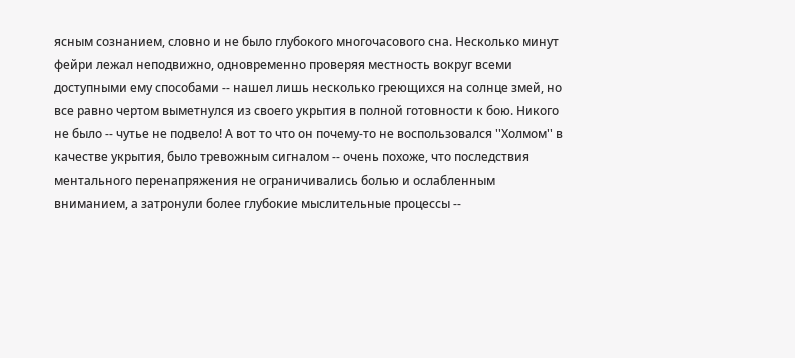ясным сознанием, словно и не было глубокого многочасового сна. Несколько минут фейри лежал неподвижно, одновременно проверяя местность вокруг всеми доступными ему способами -- нашел лишь несколько греющихся на солнце змей, но все равно чертом выметнулся из своего укрытия в полной готовности к бою. Никого не было -- чутье не подвело! А вот то что он почему-то не воспользовался ''Холмом'' в качестве укрытия, было тревожным сигналом -- очень похоже, что последствия ментального перенапряжения не ограничивались болью и ослабленным вниманием, а затронули более глубокие мыслительные процессы --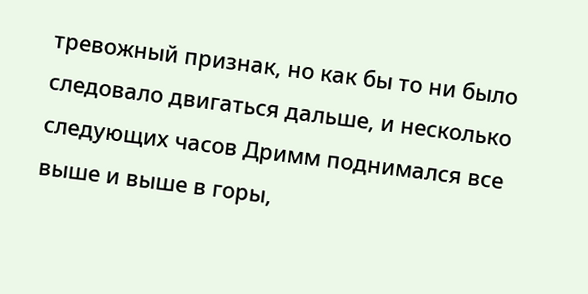тревожный признак, но как бы то ни было следовало двигаться дальше, и несколько следующих часов Дримм поднимался все выше и выше в горы,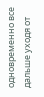одновременно все дальше уходя от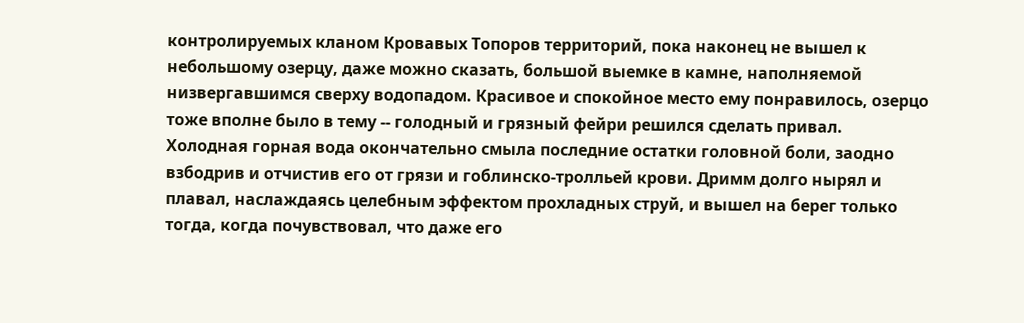контролируемых кланом Кровавых Топоров территорий, пока наконец не вышел к небольшому озерцу, даже можно сказать, большой выемке в камне, наполняемой низвергавшимся сверху водопадом. Красивое и спокойное место ему понравилось, озерцо тоже вполне было в тему -- голодный и грязный фейри решился сделать привал.
Холодная горная вода окончательно смыла последние остатки головной боли, заодно взбодрив и отчистив его от грязи и гоблинско-тролльей крови. Дримм долго нырял и плавал, наслаждаясь целебным эффектом прохладных струй, и вышел на берег только тогда, когда почувствовал, что даже его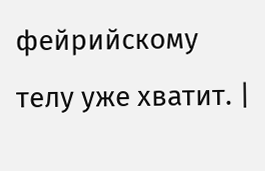фейрийскому телу уже хватит. |